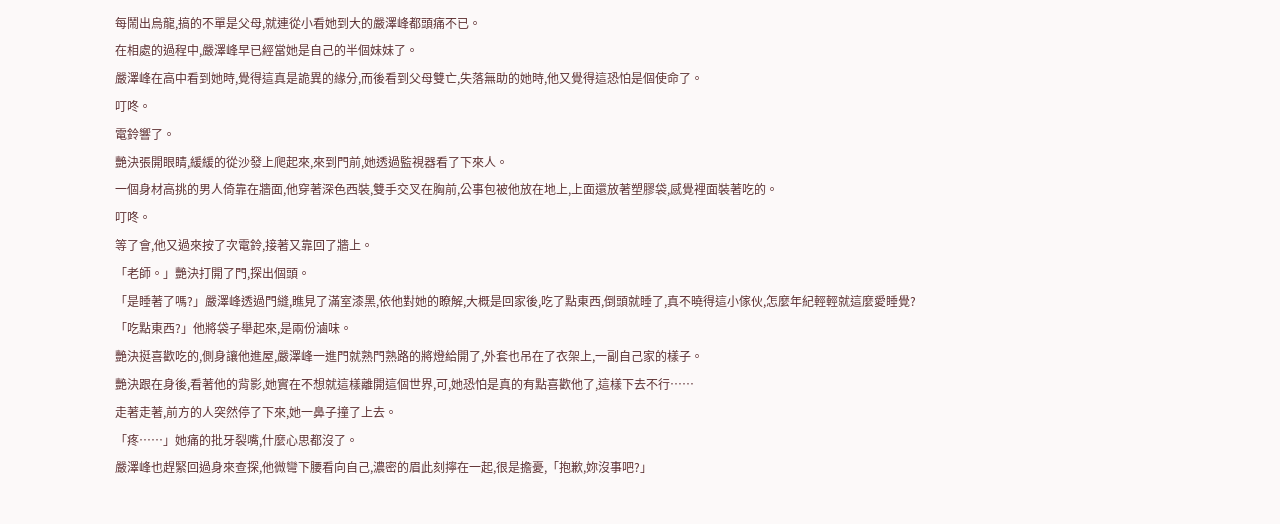每鬧出烏龍,搞的不單是父母,就連從小看她到大的嚴澤峰都頭痛不已。
在相處的過程中,嚴澤峰早已經當她是自己的半個妹妹了。
嚴澤峰在高中看到她時,覺得這真是詭異的緣分,而後看到父母雙亡,失落無助的她時,他又覺得這恐怕是個使命了。
叮咚。
電鈴響了。
艷決張開眼睛,緩緩的從沙發上爬起來,來到門前,她透過監視器看了下來人。
一個身材高挑的男人倚靠在牆面,他穿著深色西裝,雙手交叉在胸前,公事包被他放在地上,上面還放著塑膠袋,感覺裡面裝著吃的。
叮咚。
等了會,他又過來按了次電鈴,接著又靠回了牆上。
「老師。」艷決打開了門,探出個頭。
「是睡著了嗎?」嚴澤峰透過門縫,瞧見了滿室漆黑,依他對她的瞭解,大概是回家後,吃了點東西,倒頭就睡了,真不曉得這小傢伙,怎麼年紀輕輕就這麼愛睡覺?
「吃點東西?」他將袋子舉起來,是兩份滷味。
艷決挺喜歡吃的,側身讓他進屋,嚴澤峰一進門就熟門熟路的將燈給開了,外套也吊在了衣架上,一副自己家的樣子。
艷決跟在身後,看著他的背影,她實在不想就這樣離開這個世界,可,她恐怕是真的有點喜歡他了,這樣下去不行……
走著走著,前方的人突然停了下來,她一鼻子撞了上去。
「疼……」她痛的批牙裂嘴,什麼心思都沒了。
嚴澤峰也趕緊回過身來查探,他微彎下腰看向自己,濃密的眉此刻擰在一起,很是擔憂,「抱歉,妳沒事吧?」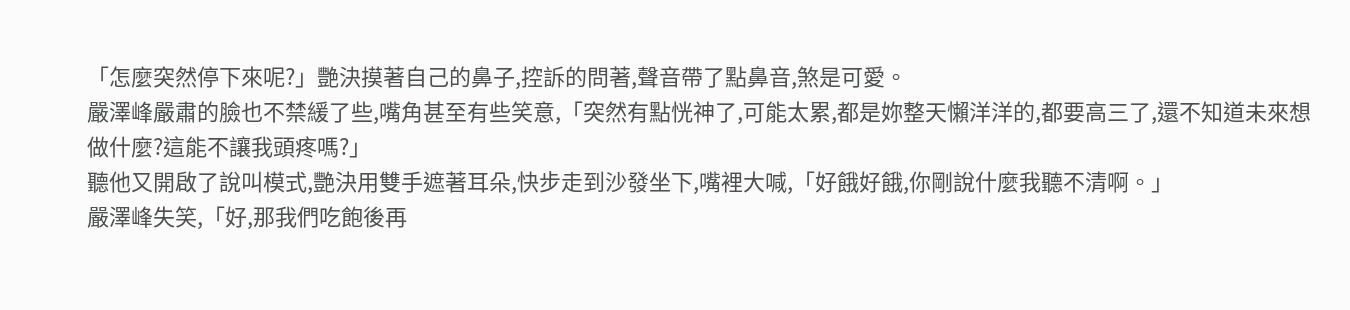「怎麼突然停下來呢?」艷決摸著自己的鼻子,控訴的問著,聲音帶了點鼻音,煞是可愛。
嚴澤峰嚴肅的臉也不禁緩了些,嘴角甚至有些笑意,「突然有點恍神了,可能太累,都是妳整天懶洋洋的,都要高三了,還不知道未來想做什麼?這能不讓我頭疼嗎?」
聽他又開啟了說叫模式,艷決用雙手遮著耳朵,快步走到沙發坐下,嘴裡大喊,「好餓好餓,你剛說什麼我聽不清啊。」
嚴澤峰失笑,「好,那我們吃飽後再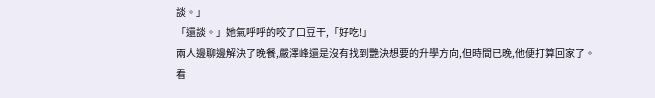談。」
「還談。」她氣呼呼的咬了口豆干,「好吃!」
兩人邊聊邊解決了晚餐,嚴澤峰還是沒有找到艷決想要的升學方向,但時間已晚,他便打算回家了。
看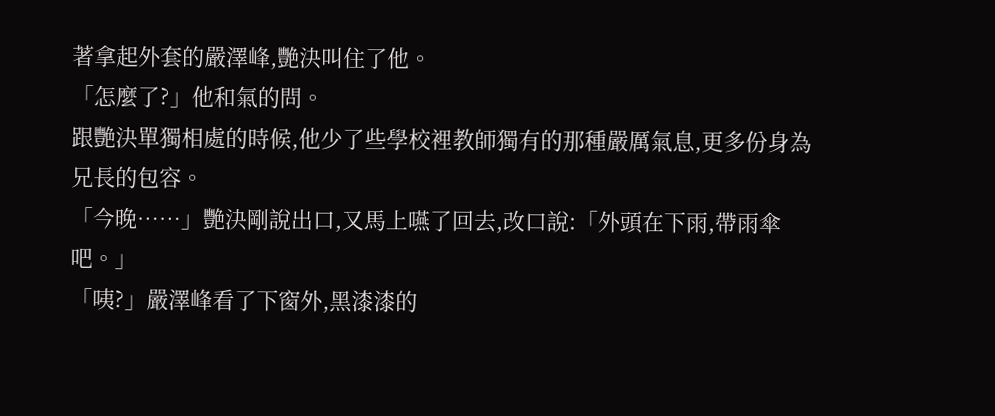著拿起外套的嚴澤峰,艷決叫住了他。
「怎麼了?」他和氣的問。
跟艷決單獨相處的時候,他少了些學校裡教師獨有的那種嚴厲氣息,更多份身為兄長的包容。
「今晚……」艷決剛說出口,又馬上嚥了回去,改口說:「外頭在下雨,帶雨傘吧。」
「咦?」嚴澤峰看了下窗外,黑漆漆的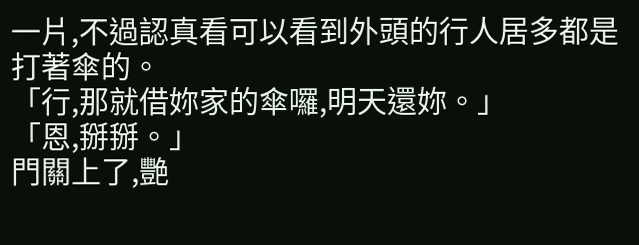一片,不過認真看可以看到外頭的行人居多都是打著傘的。
「行,那就借妳家的傘囉,明天還妳。」
「恩,掰掰。」
門關上了,艷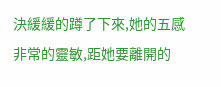決緩緩的蹲了下來,她的五感非常的靈敏,距她要離開的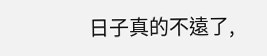日子真的不遠了,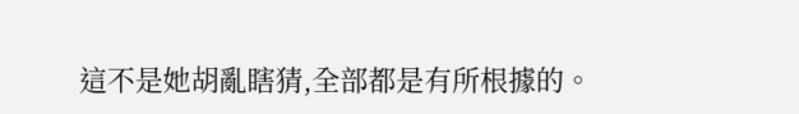這不是她胡亂瞎猜,全部都是有所根據的。